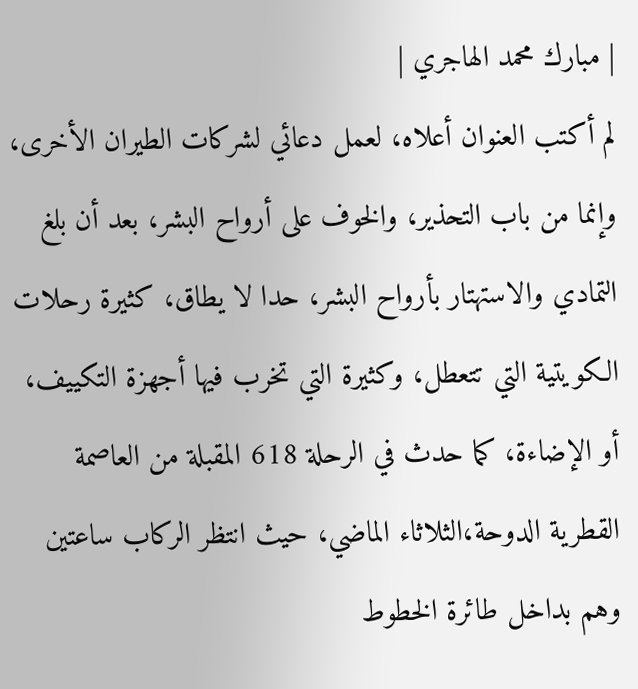| مبارك محمد الهاجري |
لم أكتب العنوان أعلاه، لعمل دعائي لشركات الطيران الأخرى، وإنما من باب التحذير، والخوف على أرواح البشر، بعد أن بلغ التمادي والاستهتار بأرواح البشر، حدا لا يطاق، كثيرة رحلات الكويتية التي تتعطل، وكثيرة التي تخرب فيها أجهزة التكييف، أو الإضاءة، كما حدث في الرحلة 618 المقبلة من العاصمة القطرية الدوحة،الثلاثاء الماضي، حيث انتظر الركاب ساعتين وهم بداخل طائرة الخطوط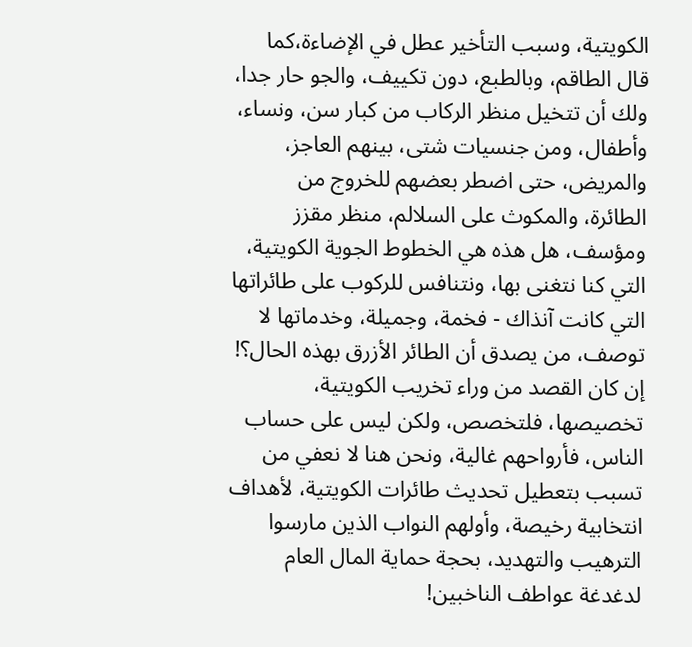الكويتية، وسبب التأخير عطل في الإضاءة،كما قال الطاقم، وبالطبع، دون تكييف، والجو حار جدا، ولك أن تتخيل منظر الركاب من كبار سن، ونساء، وأطفال، ومن جنسيات شتى، بينهم العاجز، والمريض، حتى اضطر بعضهم للخروج من الطائرة، والمكوث على السلالم، منظر مقزز ومؤسف، هل هذه هي الخطوط الجوية الكويتية، التي كنا نتغنى بها، ونتنافس للركوب على طائراتها التي كانت آنذاك - فخمة، وجميلة، وخدماتها لا توصف، من يصدق أن الطائر الأزرق بهذه الحال؟!
إن كان القصد من وراء تخريب الكويتية، تخصيصها، فلتخصص، ولكن ليس على حساب الناس، فأرواحهم غالية، ونحن هنا لا نعفي من تسبب بتعطيل تحديث طائرات الكويتية، لأهداف انتخابية رخيصة، وأولهم النواب الذين مارسوا الترهيب والتهديد، بحجة حماية المال العام لدغدغة عواطف الناخبين!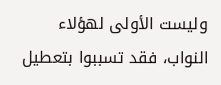وليست الأولى لهؤلاء النواب، فقد تسببوا بتعطيل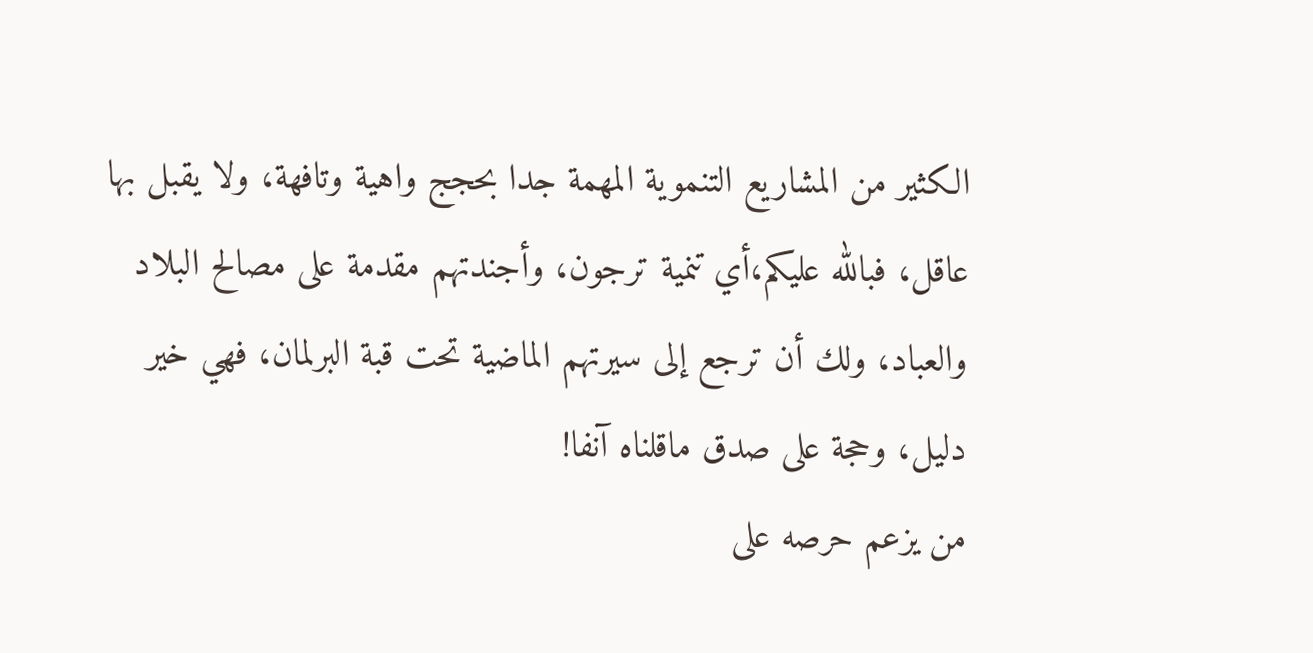الكثير من المشاريع التنموية المهمة جدا بحجج واهية وتافهة، ولا يقبل بها عاقل، فبالله عليكم،أي تنمية ترجون، وأجندتهم مقدمة على مصالح البلاد والعباد، ولك أن ترجع إلى سيرتهم الماضية تحت قبة البرلمان، فهي خير دليل، وحجة على صدق ماقلناه آنفا!
من يزعم حرصه على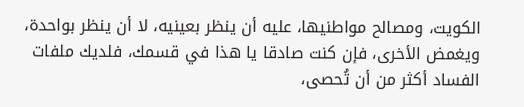الكويت، ومصالح مواطنيها، عليه أن ينظر بعينيه، لا أن ينظر بواحدة، ويغمض الأخرى، فإن كنت صادقا يا هذا في قسمك، فلديك ملفات الفساد أكثر من أن تُحصى،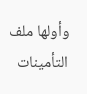وأولها ملف التأمينات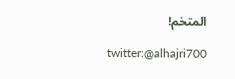المتخم!

twitter:@alhajri700